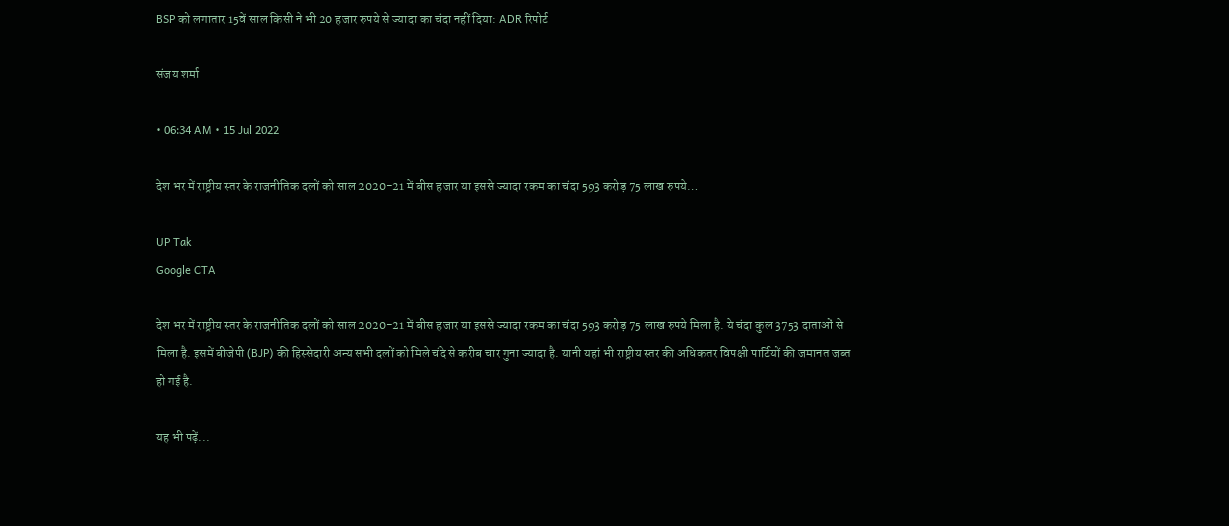BSP को लगातार 15वें साल किसी ने भी 20 हजार रुपये से ज्यादा का चंदा नहीं दिया: ADR रिपोर्ट

संजय शर्मा

• 06:34 AM • 15 Jul 2022

देश भर में राष्ट्रीय स्तर के राजनीतिक दलों को साल 2020-21 में बीस हजार या इससे ज्यादा रकम का चंदा 593 करोड़ 75 लाख रुपये…

UP Tak
Google CTA

देश भर में राष्ट्रीय स्तर के राजनीतिक दलों को साल 2020-21 में बीस हजार या इससे ज्यादा रकम का चंदा 593 करोड़ 75 लाख रुपये मिला है. ये चंदा कुल 3753 दाताओं से मिला है. इसमें बीजेपी (BJP) की हिस्सेदारी अन्य सभी दलों को मिले चंदे से करीब चार गुना ज्यादा है. यानी यहां भी राष्ट्रीय स्तर की अधिकतर विपक्षी पार्टियों की जमानत जब्त हो गई है.

यह भी पढ़ें...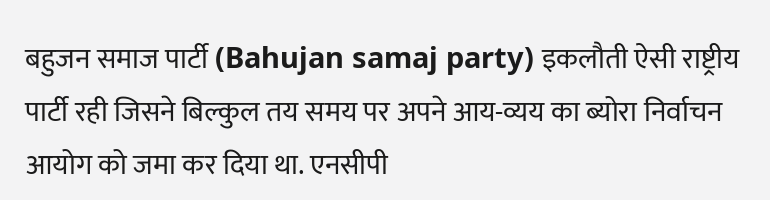बहुजन समाज पार्टी (Bahujan samaj party) इकलौती ऐसी राष्ट्रीय पार्टी रही जिसने बिल्कुल तय समय पर अपने आय-व्यय का ब्योरा निर्वाचन आयोग को जमा कर दिया था. एनसीपी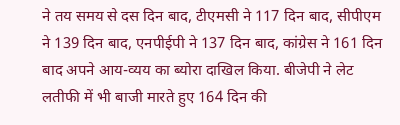ने तय समय से दस दिन बाद, टीएमसी ने 117 दिन बाद, सीपीएम ने 139 दिन बाद, एनपीईपी ने 137 दिन बाद, कांग्रेस ने 161 दिन बाद अपने आय-व्यय का ब्योरा दाखिल किया. बीजेपी ने लेट लतीफी में भी बाजी मारते हुए 164 दिन की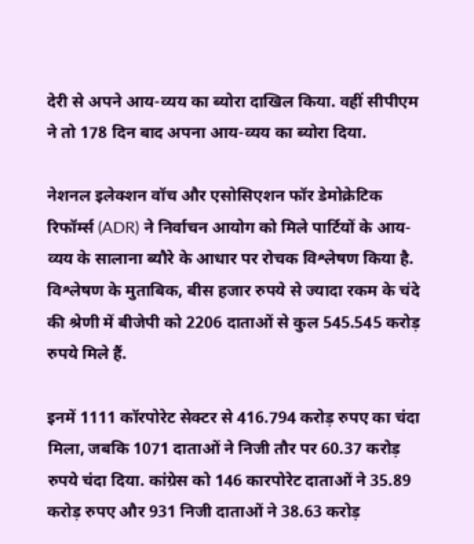देरी से अपने आय-व्यय का ब्योरा दाखिल किया. वहीं सीपीएम ने तो 178 दिन बाद अपना आय-व्यय का ब्योरा दिया.

नेशनल इलेक्शन वॉच और एसोसिएशन फॉर डेमोक्रेटिक रिफॉर्म्स (ADR) ने निर्वाचन आयोग को मिले पार्टियों के आय-व्यय के सालाना ब्यौरे के आधार पर रोचक विश्लेषण किया है. विश्लेषण के मुताबिक, बीस हजार रुपये से ज्यादा रकम के चंदे की श्रेणी में बीजेपी को 2206 दाताओं से कुल 545.545 करोड़ रुपये मिले हैं.

इनमें 1111 कॉरपोरेट सेक्टर से 416.794 करोड़ रुपए का चंदा मिला, जबकि 1071 दाताओं ने निजी तौर पर 60.37 करोड़ रुपये चंदा दिया. कांग्रेस को 146 कारपोरेट दाताओं ने 35.89 करोड़ रुपए और 931 निजी दाताओं ने 38.63 करोड़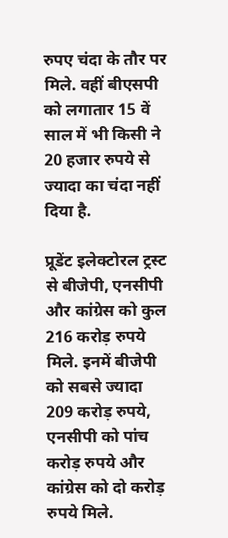रुपए चंदा के तौर पर मिले. वहीं बीएसपी को लगातार 15 वें साल में भी किसी ने 20 हजार रुपये से ज्यादा का चंदा नहीं दिया है.

प्रूडेंट इलेक्टोरल ट्रस्ट से बीजेपी, एनसीपी और कांग्रेस को कुल 216 करोड़ रुपये मिले. इनमें बीजेपी को सबसे ज्यादा 209 करोड़ रुपये, एनसीपी को पांच करोड़ रुपये और कांग्रेस को दो करोड़ रुपये मिले.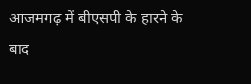आजमगढ़ में बीएसपी के हारने के बाद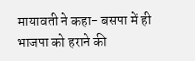मायावती ने कहा- बसपा में ही भाजपा को हराने की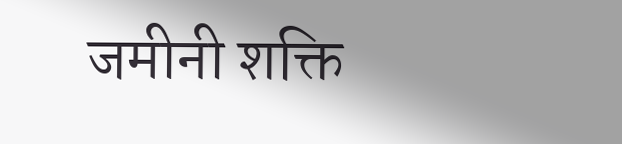जमीनी शक्ति